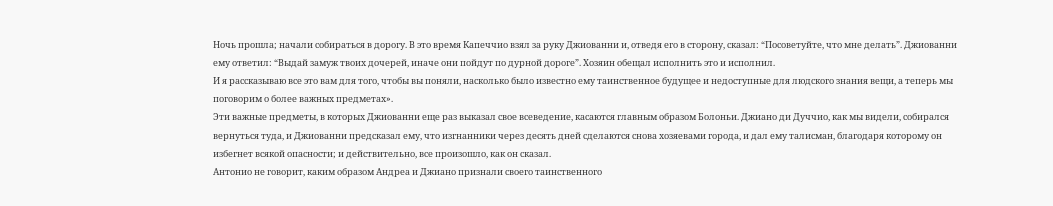Ночь прошла; начали собираться в дорогу. В это время Капеччио взял за руку Джиованни и, отведя его в сторону, сказал: “Посоветуйте, что мне делать”. Джиованни ему ответил: “Выдай замуж твоих дочерей, иначе они пойдут по дурной дороге”. Хозяин обещал исполнить это и исполнил.
И я рассказываю все это вам для того, чтобы вы поняли, насколько было известно ему таинственное будущее и недоступные для людского знания вещи, а теперь мы поговорим о более важных предметах».
Эти важные предметы, в которых Джиованни еще раз выказал свое всеведение, касаются главным образом Болоньи. Джиано ди Дуччио, как мы видели, собирался вернуться туда, и Джиованни предсказал ему, что изгнанники через десять дней сделаются снова хозяевами города, и дал ему талисман, благодаря которому он избегнет всякой опасности; и действительно, все произошло, как он сказал.
Антонио не говорит, каким образом Андреа и Джиано признали своего таинственного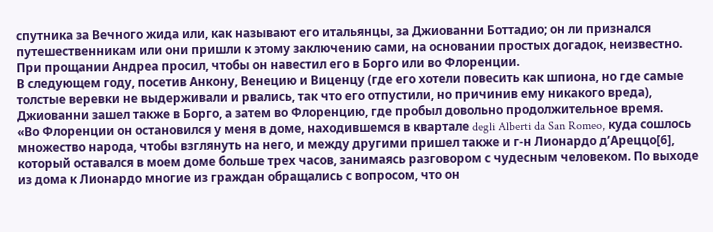спутника за Вечного жида или, как называют его итальянцы, за Джиованни Боттадио; он ли признался путешественникам или они пришли к этому заключению сами, на основании простых догадок, неизвестно. При прощании Андреа просил, чтобы он навестил его в Борго или во Флоренции.
В следующем году, посетив Анкону, Венецию и Виценцу (где его хотели повесить как шпиона, но где самые толстые веревки не выдерживали и рвались, так что его отпустили, но причинив ему никакого вреда), Джиованни зашел также в Борго, а затем во Флоренцию, где пробыл довольно продолжительное время.
«Во Флоренции он остановился у меня в доме, находившемся в квартале degli Alberti da San Romeo, куда сошлось множество народа, чтобы взглянуть на него, и между другими пришел также и г-н Лионардо д’Ареццо[6], который оставался в моем доме больше трех часов, занимаясь разговором с чудесным человеком. По выходе из дома к Лионардо многие из граждан обращались с вопросом, что он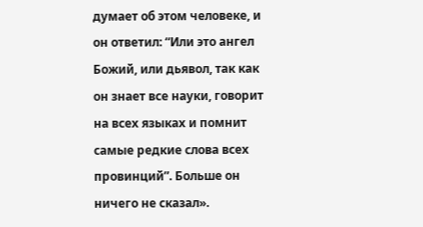думает об этом человеке, и он ответил: “Или это ангел Божий, или дьявол, так как он знает все науки, говорит на всех языках и помнит самые редкие слова всех провинций”. Больше он ничего не сказал».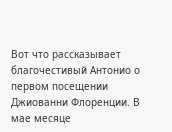Вот что рассказывает благочестивый Антонио о первом посещении Джиованни Флоренции. В мае месяце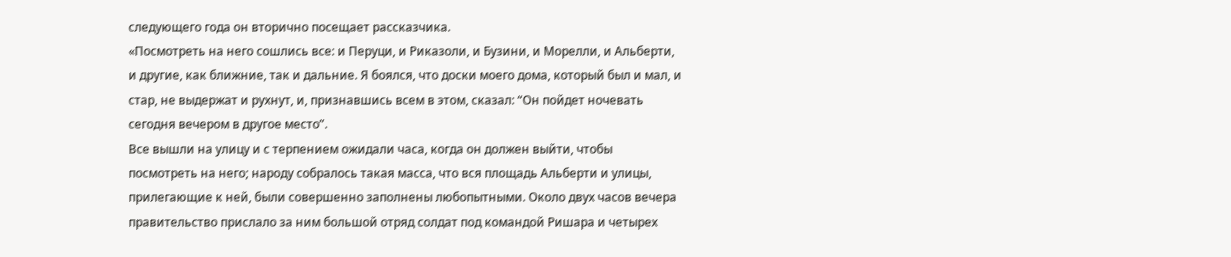следующего года он вторично посещает рассказчика.
«Посмотреть на него сошлись все: и Перуци, и Риказоли, и Бузини, и Морелли, и Альберти, и другие, как ближние, так и дальние. Я боялся, что доски моего дома, который был и мал, и стар, не выдержат и рухнут, и, признавшись всем в этом, сказал: “Он пойдет ночевать сегодня вечером в другое место”.
Все вышли на улицу и с терпением ожидали часа, когда он должен выйти, чтобы посмотреть на него; народу собралось такая масса, что вся площадь Альберти и улицы, прилегающие к ней, были совершенно заполнены любопытными. Около двух часов вечера правительство прислало за ним большой отряд солдат под командой Ришара и четырех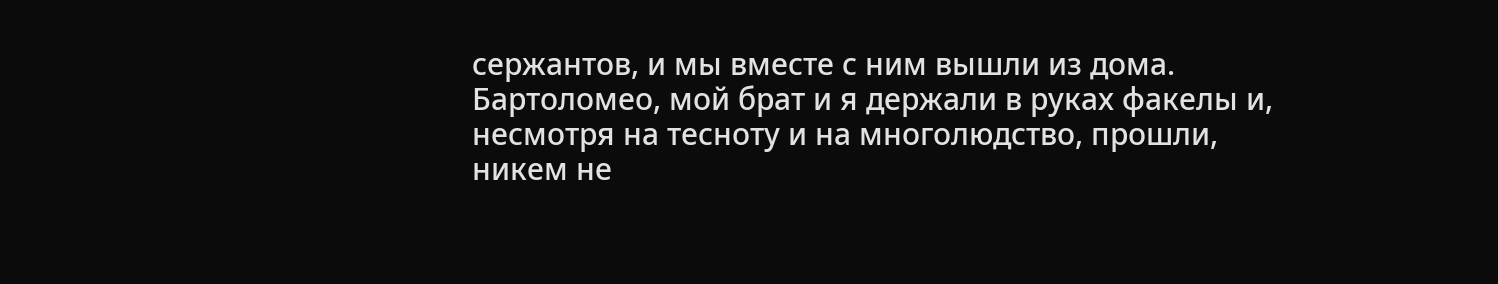сержантов, и мы вместе с ним вышли из дома. Бартоломео, мой брат и я держали в руках факелы и, несмотря на тесноту и на многолюдство, прошли, никем не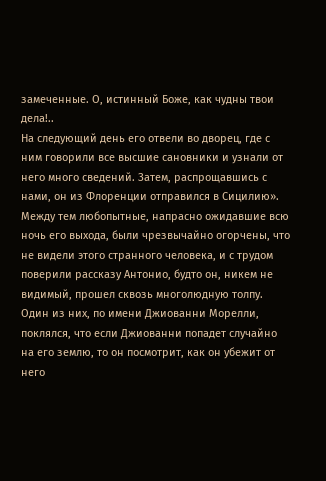замеченные. О, истинный Боже, как чудны твои дела!..
На следующий день его отвели во дворец, где с ним говорили все высшие сановники и узнали от него много сведений. Затем, распрощавшись с нами, он из Флоренции отправился в Сицилию».
Между тем любопытные, напрасно ожидавшие всю ночь его выхода, были чрезвычайно огорчены, что не видели этого странного человека, и с трудом поверили рассказу Антонио, будто он, никем не видимый, прошел сквозь многолюдную толпу. Один из них, по имени Джиованни Морелли, поклялся, что если Джиованни попадет случайно на его землю, то он посмотрит, как он убежит от него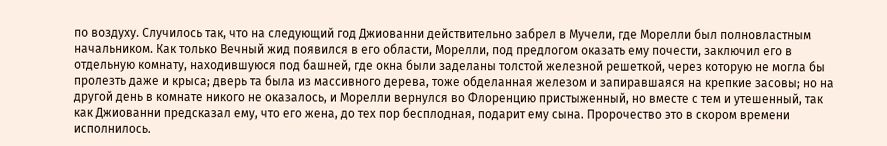по воздуху. Случилось так, что на следующий год Джиованни действительно забрел в Мучели, где Морелли был полновластным начальником. Как только Вечный жид появился в его области, Морелли, под предлогом оказать ему почести, заключил его в отдельную комнату, находившуюся под башней, где окна были заделаны толстой железной решеткой, через которую не могла бы пролезть даже и крыса; дверь та была из массивного дерева, тоже обделанная железом и запиравшаяся на крепкие засовы; но на другой день в комнате никого не оказалось, и Морелли вернулся во Флоренцию пристыженный, но вместе с тем и утешенный, так как Джиованни предсказал ему, что его жена, до тех пор бесплодная, подарит ему сына. Пророчество это в скором времени исполнилось.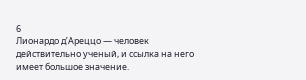6
Лионардо д’Ареццо — человек действительно ученый, и ссылка на него имеет большое значение.